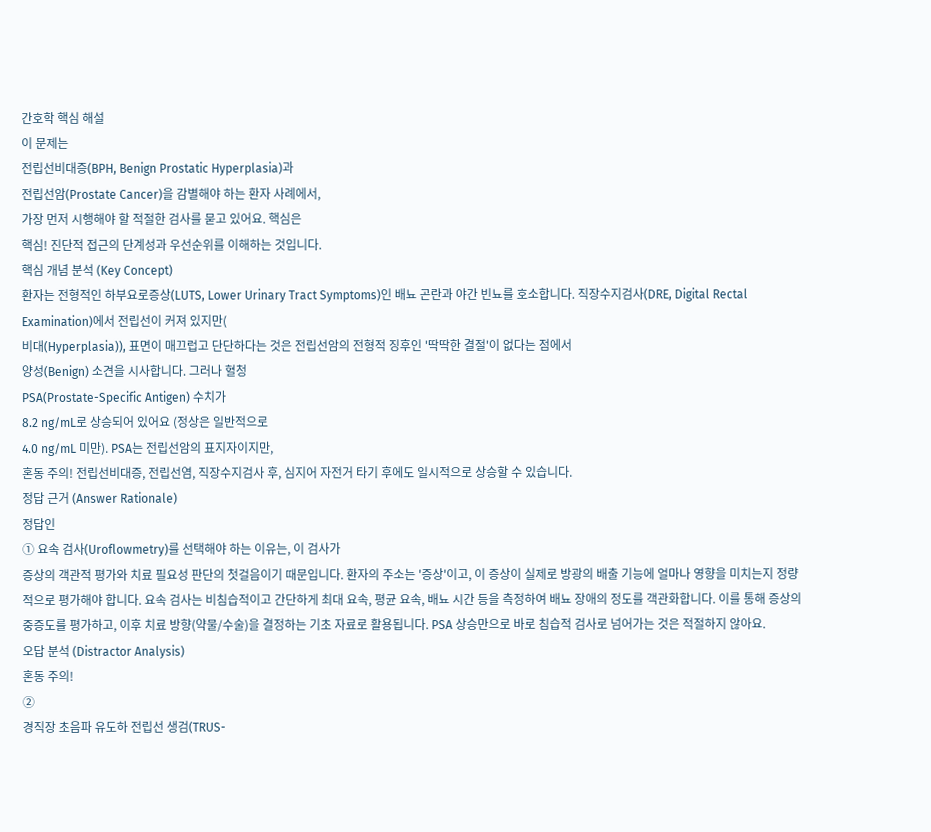간호학 핵심 해설
이 문제는
전립선비대증(BPH, Benign Prostatic Hyperplasia)과
전립선암(Prostate Cancer)을 감별해야 하는 환자 사례에서,
가장 먼저 시행해야 할 적절한 검사를 묻고 있어요. 핵심은
핵심! 진단적 접근의 단계성과 우선순위를 이해하는 것입니다.
핵심 개념 분석 (Key Concept)
환자는 전형적인 하부요로증상(LUTS, Lower Urinary Tract Symptoms)인 배뇨 곤란과 야간 빈뇨를 호소합니다. 직장수지검사(DRE, Digital Rectal Examination)에서 전립선이 커져 있지만(
비대(Hyperplasia)), 표면이 매끄럽고 단단하다는 것은 전립선암의 전형적 징후인 '딱딱한 결절'이 없다는 점에서
양성(Benign) 소견을 시사합니다. 그러나 혈청
PSA(Prostate-Specific Antigen) 수치가
8.2 ng/mL로 상승되어 있어요 (정상은 일반적으로
4.0 ng/mL 미만). PSA는 전립선암의 표지자이지만,
혼동 주의! 전립선비대증, 전립선염, 직장수지검사 후, 심지어 자전거 타기 후에도 일시적으로 상승할 수 있습니다.
정답 근거 (Answer Rationale)
정답인
① 요속 검사(Uroflowmetry)를 선택해야 하는 이유는, 이 검사가
증상의 객관적 평가와 치료 필요성 판단의 첫걸음이기 때문입니다. 환자의 주소는 '증상'이고, 이 증상이 실제로 방광의 배출 기능에 얼마나 영향을 미치는지 정량적으로 평가해야 합니다. 요속 검사는 비침습적이고 간단하게 최대 요속, 평균 요속, 배뇨 시간 등을 측정하여 배뇨 장애의 정도를 객관화합니다. 이를 통해 증상의 중증도를 평가하고, 이후 치료 방향(약물/수술)을 결정하는 기초 자료로 활용됩니다. PSA 상승만으로 바로 침습적 검사로 넘어가는 것은 적절하지 않아요.
오답 분석 (Distractor Analysis)
혼동 주의!
②
경직장 초음파 유도하 전립선 생검(TRUS-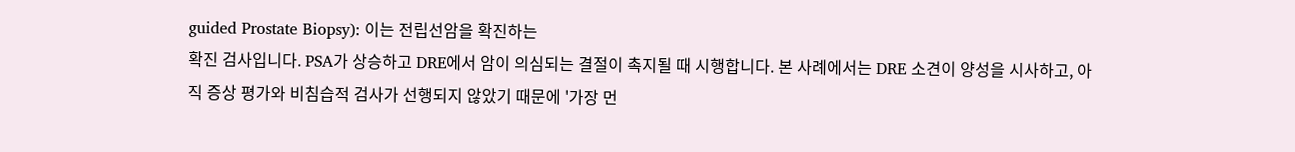guided Prostate Biopsy): 이는 전립선암을 확진하는
확진 검사입니다. PSA가 상승하고 DRE에서 암이 의심되는 결절이 촉지될 때 시행합니다. 본 사례에서는 DRE 소견이 양성을 시사하고, 아직 증상 평가와 비침습적 검사가 선행되지 않았기 때문에 '가장 먼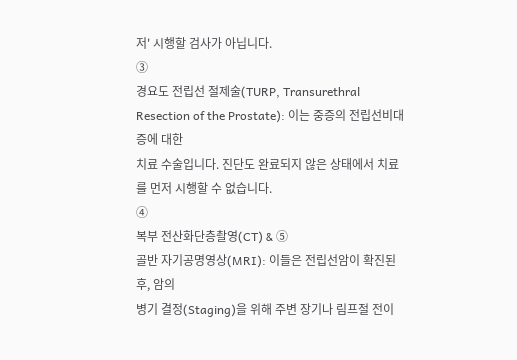저' 시행할 검사가 아닙니다.
③
경요도 전립선 절제술(TURP, Transurethral Resection of the Prostate): 이는 중증의 전립선비대증에 대한
치료 수술입니다. 진단도 완료되지 않은 상태에서 치료를 먼저 시행할 수 없습니다.
④
복부 전산화단층촬영(CT) & ⑤
골반 자기공명영상(MRI): 이들은 전립선암이 확진된 후, 암의
병기 결정(Staging)을 위해 주변 장기나 림프절 전이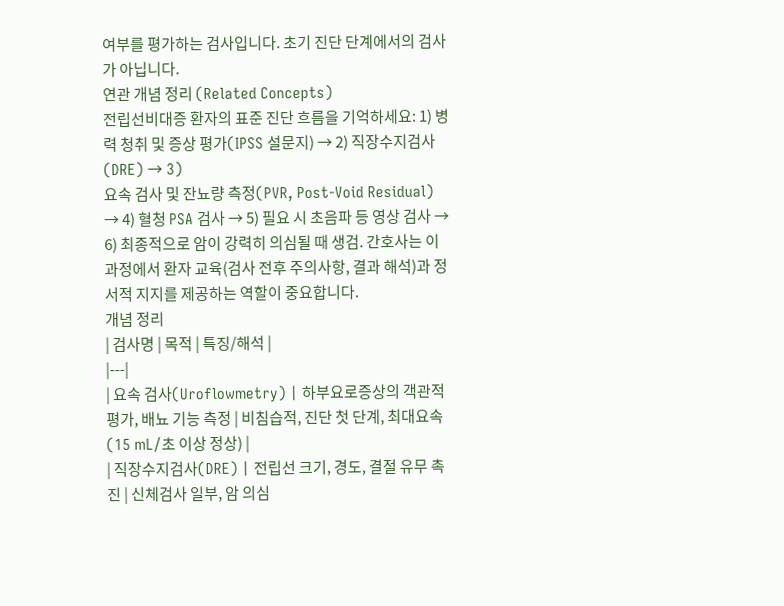여부를 평가하는 검사입니다. 초기 진단 단계에서의 검사가 아닙니다.
연관 개념 정리 (Related Concepts)
전립선비대증 환자의 표준 진단 흐름을 기억하세요: 1) 병력 청취 및 증상 평가(IPSS 설문지) → 2) 직장수지검사(DRE) → 3)
요속 검사 및 잔뇨량 측정(PVR, Post-Void Residual) → 4) 혈청 PSA 검사 → 5) 필요 시 초음파 등 영상 검사 → 6) 최종적으로 암이 강력히 의심될 때 생검. 간호사는 이 과정에서 환자 교육(검사 전후 주의사항, 결과 해석)과 정서적 지지를 제공하는 역할이 중요합니다.
개념 정리
| 검사명 | 목적 | 특징/해석 |
|---|
| 요속 검사(Uroflowmetry) | 하부요로증상의 객관적 평가, 배뇨 기능 측정 | 비침습적, 진단 첫 단계, 최대요속(15 mL/초 이상 정상) |
| 직장수지검사(DRE) | 전립선 크기, 경도, 결절 유무 촉진 | 신체검사 일부, 암 의심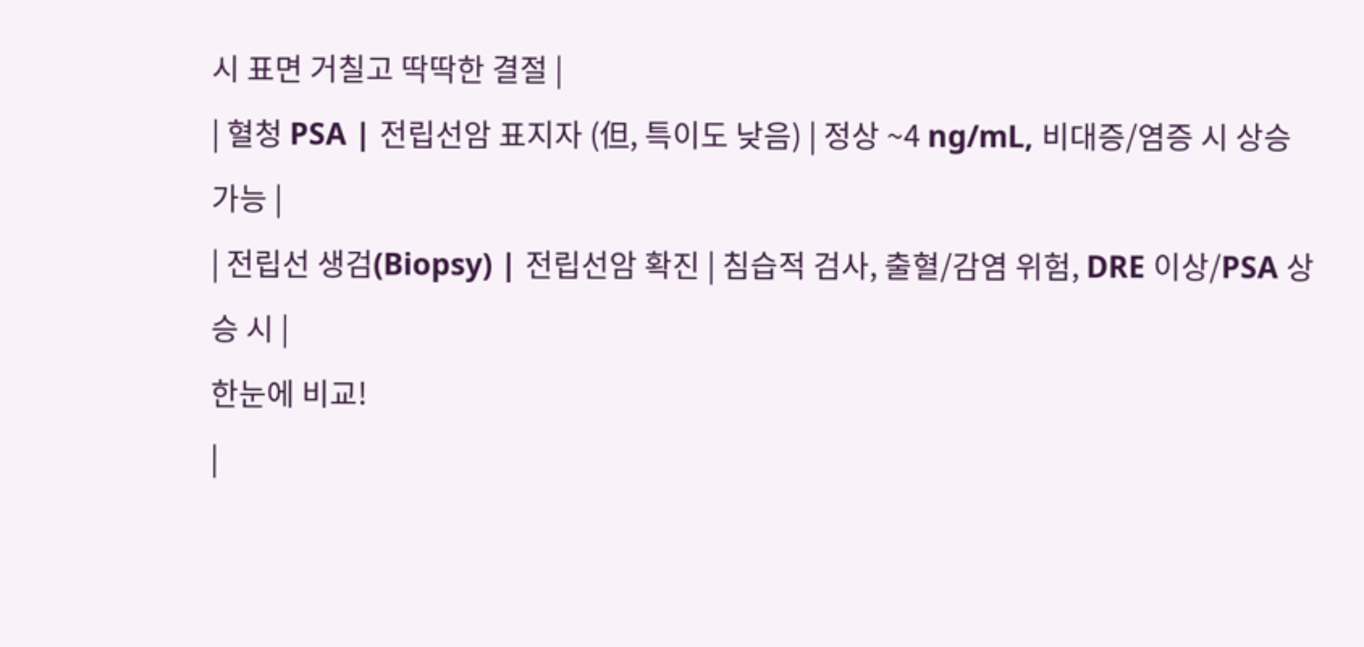시 표면 거칠고 딱딱한 결절 |
| 혈청 PSA | 전립선암 표지자 (但, 특이도 낮음) | 정상 ~4 ng/mL, 비대증/염증 시 상승 가능 |
| 전립선 생검(Biopsy) | 전립선암 확진 | 침습적 검사, 출혈/감염 위험, DRE 이상/PSA 상승 시 |
한눈에 비교!
|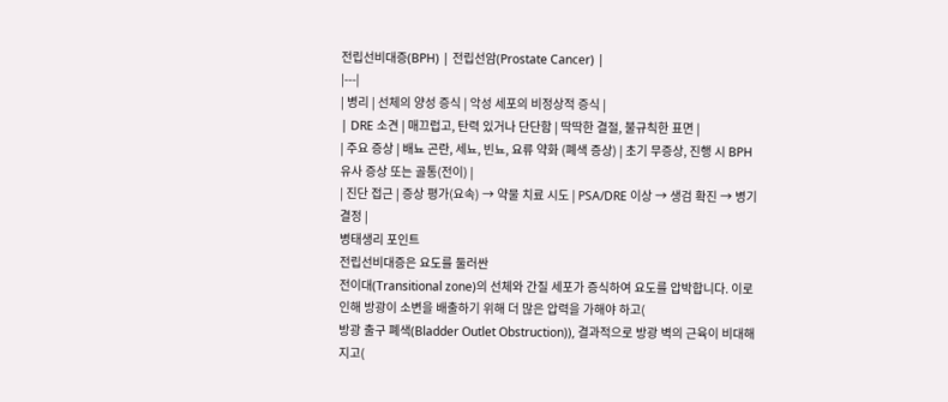전립선비대증(BPH) | 전립선암(Prostate Cancer) |
|---|
| 병리 | 선체의 양성 증식 | 악성 세포의 비정상적 증식 |
| DRE 소견 | 매끄럽고, 탄력 있거나 단단함 | 딱딱한 결절, 불규칙한 표면 |
| 주요 증상 | 배뇨 곤란, 세뇨, 빈뇨, 요류 약화 (폐색 증상) | 초기 무증상, 진행 시 BPH 유사 증상 또는 골통(전이) |
| 진단 접근 | 증상 평가(요속) → 약물 치료 시도 | PSA/DRE 이상 → 생검 확진 → 병기 결정 |
병태생리 포인트
전립선비대증은 요도를 둘러싼
전이대(Transitional zone)의 선체와 간질 세포가 증식하여 요도를 압박합니다. 이로 인해 방광이 소변을 배출하기 위해 더 많은 압력을 가해야 하고(
방광 출구 폐색(Bladder Outlet Obstruction)), 결과적으로 방광 벽의 근육이 비대해지고(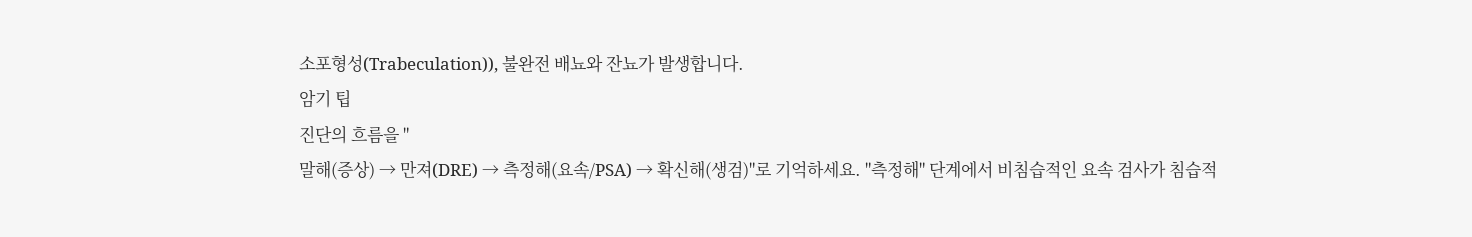소포형성(Trabeculation)), 불완전 배뇨와 잔뇨가 발생합니다.
암기 팁
진단의 흐름을 "
말해(증상) → 만져(DRE) → 측정해(요속/PSA) → 확신해(생검)"로 기억하세요. "측정해" 단계에서 비침습적인 요속 검사가 침습적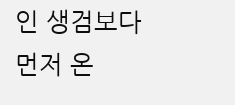인 생검보다 먼저 온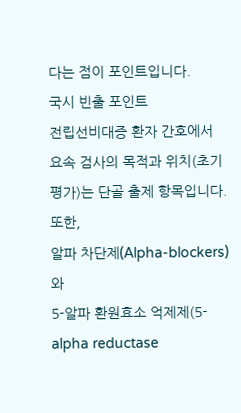다는 점이 포인트입니다.
국시 빈출 포인트
전립선비대증 환자 간호에서
요속 검사의 목적과 위치(초기 평가)는 단골 출제 항목입니다. 또한,
알파 차단제(Alpha-blockers)와
5-알파 환원효소 억제제(5-alpha reductase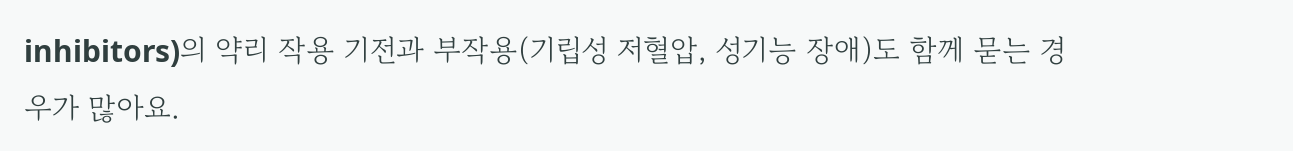inhibitors)의 약리 작용 기전과 부작용(기립성 저혈압, 성기능 장애)도 함께 묻는 경우가 많아요.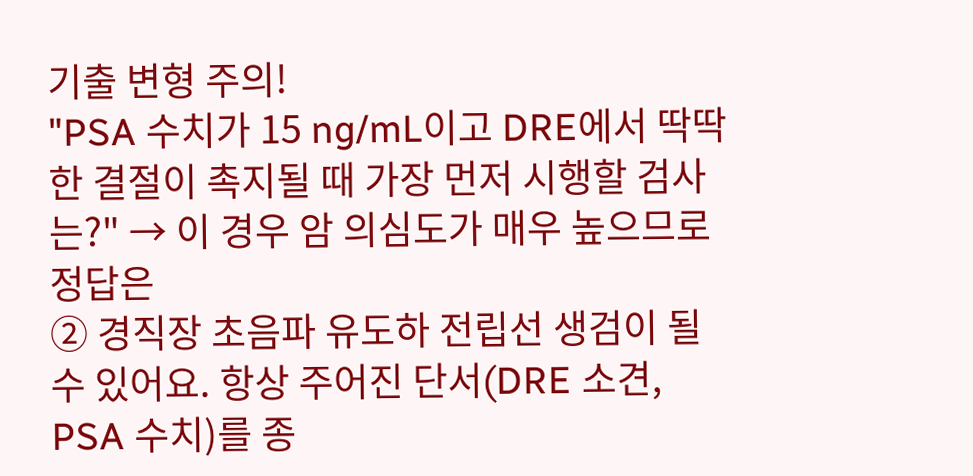기출 변형 주의!
"PSA 수치가 15 ng/mL이고 DRE에서 딱딱한 결절이 촉지될 때 가장 먼저 시행할 검사는?" → 이 경우 암 의심도가 매우 높으므로 정답은
② 경직장 초음파 유도하 전립선 생검이 될 수 있어요. 항상 주어진 단서(DRE 소견, PSA 수치)를 종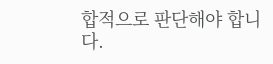합적으로 판단해야 합니다.